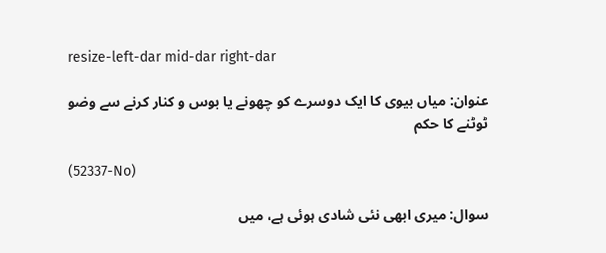resize-left-dar mid-dar right-dar

عنوان: میاں بیوی کا ایک دوسرے کو چھونے یا بوس و کنار کرنے سے وضو ٹوٹنے کا حکم

(52337-No)

سوال: میری ابھی نئی شادی ہوئی ہے، میں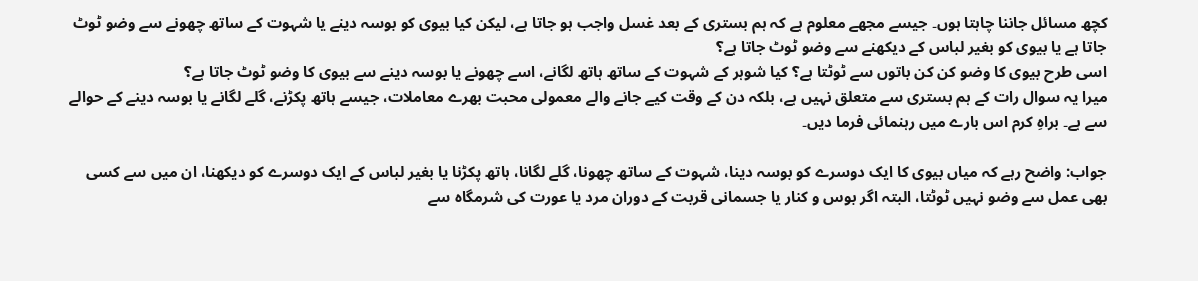کچھ مسائل جاننا چاہتا ہوں۔ جیسے مجھے معلوم ہے کہ ہم بستری کے بعد غسل واجب ہو جاتا ہے، لیکن کیا بیوی کو بوسہ دینے یا شہوت کے ساتھ چھونے سے وضو ٹوٹ جاتا ہے یا بیوی کو بغیر لباس کے دیکھنے سے وضو ٹوٹ جاتا ہے؟
اسی طرح بیوی کا وضو کن کن باتوں سے ٹوٹتا ہے؟ کیا شوہر کے شہوت کے ساتھ ہاتھ لگانے، اسے چھونے یا بوسہ دینے سے بیوی کا وضو ٹوٹ جاتا ہے؟
میرا یہ سوال رات کے ہم بستری سے متعلق نہیں ہے، بلکہ دن کے وقت کیے جانے والے معمولی محبت بھرے معاملات، جیسے ہاتھ پکڑنے، گلے لگانے یا بوسہ دینے کے حوالے سے ہے۔ براہِ کرم اس بارے میں رہنمائی فرما دیں۔

جواب: واضح رہے کہ میاں بیوی کا ایک دوسرے کو بوسہ دینا، شہوت کے ساتھ چھونا، گلے لگانا، ہاتھ پکڑنا یا بغیر لباس کے ایک دوسرے کو دیکھنا، ان میں سے کسی بھی عمل سے وضو نہیں ٹوٹتا، البتہ اگر بوس و کنار یا جسمانی قربت کے دوران مرد یا عورت کی شرمگاہ سے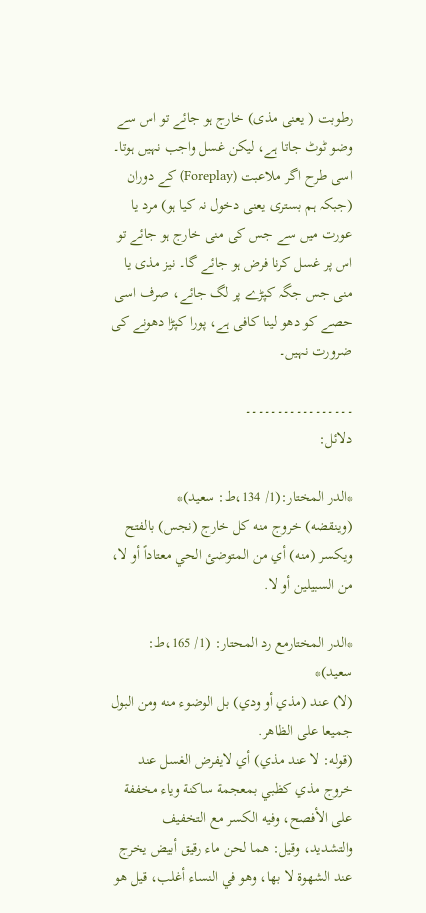رطوبت ( یعنی مذی) خارج ہو جائے تو اس سے وضو ٹوٹ جاتا ہے، لیکن غسل واجب نہیں ہوتا۔
اسی طرح اگر ملاعبت (Foreplay) کے دوران (جبکہ ہم بستری یعنی دخول نہ کیا ہو) مرد یا عورت میں سے جس کی منی خارج ہو جائے تو اس پر غسل کرنا فرض ہو جائے گا۔ نیز مذی یا منی جس جگہ کپڑے پر لگ جائے، صرف اسی حصے کو دھو لینا کافی ہے، پورا کپڑا دھونے کی ضرورت نہیں۔

۔۔۔۔۔۔۔۔۔۔۔۔۔۔۔۔۔
دلائل:

*الدر المختار:(1/ 134،ط: سعید)*
(وينقضه) خروج منه كل خارج (نجس) بالفتح ويكسر (منه) أي من المتوضئ الحي معتاداً أو لا، من السبيلين أو لا.

*الدر المختارمع رد المحتار: (1/ 165،ط: سعید)*
(لا) عند (مذي أو ودي) بل الوضوء منه ومن البول جميعا على الظاهر.
(قوله: لا عند مذي) أي لايفرض الغسل عند خروج مذي كظبي بمعجمة ساكنة وياء مخففة على الأفصح، وفيه الكسر مع التخفيف والتشديد، وقيل: هما لحن ماء رقيق أبيض يخرج عند الشهوة لا بها، وهو في النساء أغلب، قيل هو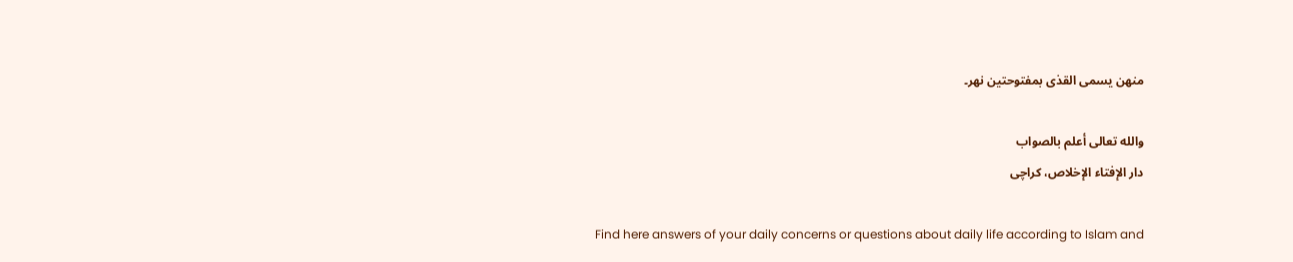منهن يسمى القذى بمفتوحتين نهر۔

والله تعالی أعلم بالصواب
دار الإفتاء الإخلاص، کراچی

Find here answers of your daily concerns or questions about daily life according to Islam and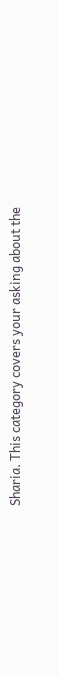Sharia. This category covers your asking about the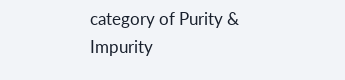category of Purity & Impurity